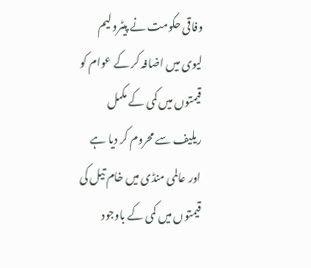وفاقی حکومت نے پیٹرولیم لیوی میں اضافہ کر کے عوام کو قیمتوں میں کمی کے مکمل ریلیف سے محروم کر دیا ہے اور عالمی منڈی میں خام تیل کی قیمتوں میں کمی کے باوجود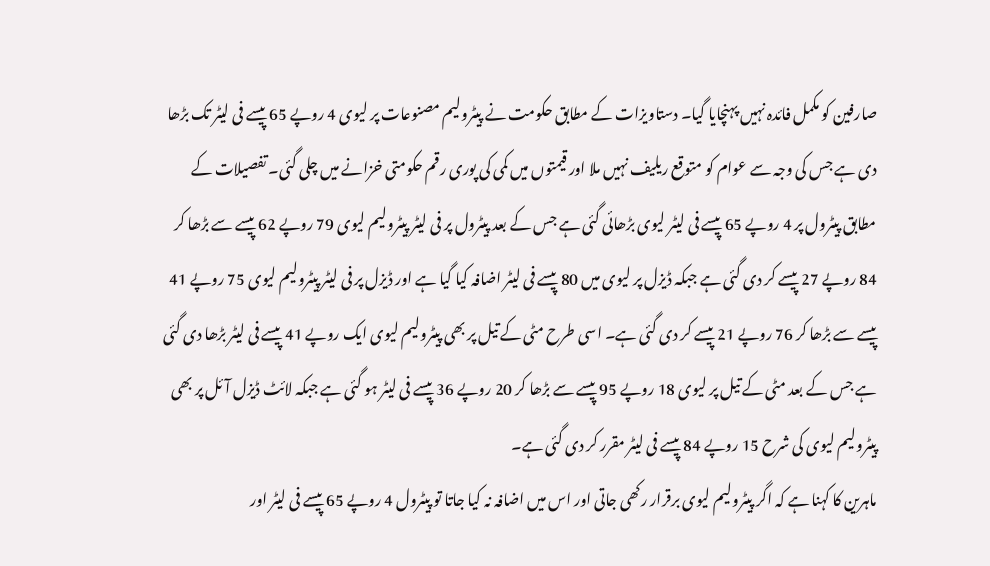صارفین کو مکمل فائدہ نہیں پہنچایا گیا۔ دستاویزات کے مطابق حکومت نے پیٹرولیم مصنوعات پر لیوی 4 روپے 65 پیسے فی لیٹر تک بڑھا دی ہے جس کی وجہ سے عوام کو متوقع ریلیف نہیں ملا اور قیمتوں میں کمی کی پوری رقم حکومتی خزانے میں چلی گئی۔ تفصیلات کے مطابق پیٹرول پر 4 روپے 65 پیسے فی لیٹر لیوی بڑھائی گئی ہے جس کے بعد پیٹرول پر فی لیٹر پیٹرولیم لیوی 79 روپے 62 پیسے سے بڑھا کر 84 روپے 27 پیسے کر دی گئی ہے جبکہ ڈیزل پر لیوی میں 80 پیسے فی لیٹر اضافہ کیا گیا ہے اور ڈیزل پر فی لیٹر پیٹرولیم لیوی 75 روپے 41 پیسے سے بڑھا کر 76 روپے 21 پیسے کر دی گئی ہے۔ اسی طرح مٹی کے تیل پر بھی پیٹرولیم لیوی ایک روپے 41 پیسے فی لیٹر بڑھا دی گئی ہے جس کے بعد مٹی کے تیل پر لیوی 18 روپے 95 پیسے سے بڑھا کر 20 روپے 36 پیسے فی لیٹر ہو گئی ہے جبکہ لائٹ ڈیزل آئل پر بھی پیٹرولیم لیوی کی شرح 15 روپے 84 پیسے فی لیٹر مقرر کر دی گئی ہے۔
ماہرین کا کہنا ہے کہ اگر پیٹرولیم لیوی برقرار رکھی جاتی اور اس میں اضافہ نہ کیا جاتا تو پیٹرول 4 روپے 65 پیسے فی لیٹر اور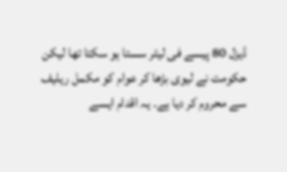ڈیزل 80 پیسے فی لیٹر سستا ہو سکتا تھا لیکن حکومت نے لیوی بڑھا کر عوام کو مکمل ریلیف سے محروم کر دیا ہے۔ یہ اقدام ایسے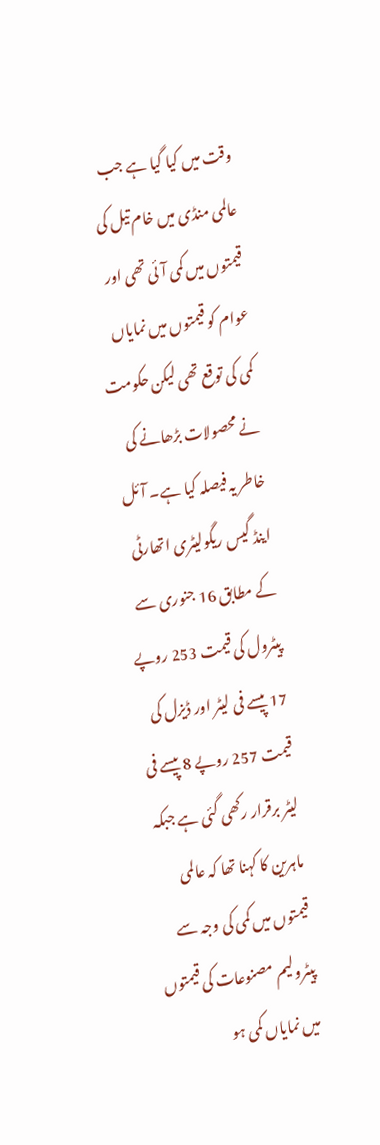وقت میں کیا گیا ہے جب عالمی منڈی میں خام تیل کی قیمتوں میں کمی آئی تھی اور عوام کو قیمتوں میں نمایاں کمی کی توقع تھی لیکن حکومت نے محصولات بڑھانے کی خاطر یہ فیصلہ کیا ہے۔ آئل اینڈ گیس ریگولیٹری اتھارٹی کے مطابق 16 جنوری سے پیٹرول کی قیمت 253 روپے 17 پیسے فی لیٹر اور ڈیزل کی قیمت 257 روپے 8 پیسے فی لیٹر برقرار رکھی گئی ہے جبکہ ماہرین کا کہنا تھا کہ عالمی قیمتوں میں کمی کی وجہ سے پیٹرولیم مصنوعات کی قیمتوں میں نمایاں کمی ہو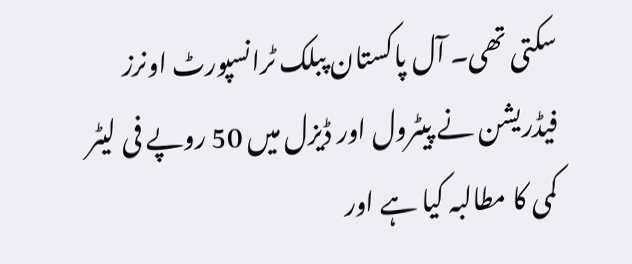سکتی تھی۔ آل پاکستان پبلک ٹرانسپورٹ اونرز فیڈریشن نے پیٹرول اور ڈیزل میں 50 روپے فی لیٹر کمی کا مطالبہ کیا ہے اور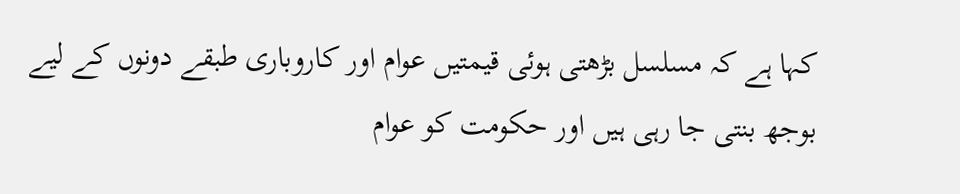کہا ہے کہ مسلسل بڑھتی ہوئی قیمتیں عوام اور کاروباری طبقے دونوں کے لیے بوجھ بنتی جا رہی ہیں اور حکومت کو عوام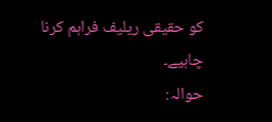کو حقیقی ریلیف فراہم کرنا چاہیے۔
حوالہ: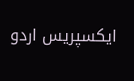ایکسپریس اردو